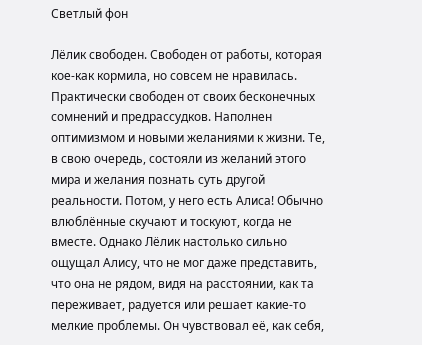Светлый фон

Лёлик свободен. Свободен от работы, которая кое-как кормила, но совсем не нравилась. Практически свободен от своих бесконечных сомнений и предрассудков. Наполнен оптимизмом и новыми желаниями к жизни. Те, в свою очередь, состояли из желаний этого мира и желания познать суть другой реальности. Потом, у него есть Алиса! Обычно влюблённые скучают и тоскуют, когда не вместе. Однако Лёлик настолько сильно ощущал Алису, что не мог даже представить, что она не рядом, видя на расстоянии, как та переживает, радуется или решает какие-то мелкие проблемы. Он чувствовал её, как себя,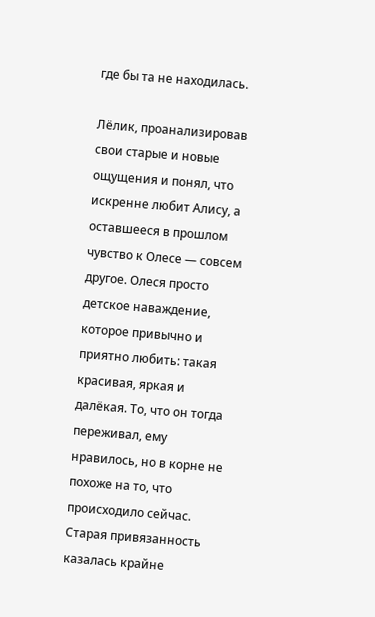где бы та не находилась.

Лёлик, проанализировав свои старые и новые ощущения и понял, что искренне любит Алису, а оставшееся в прошлом чувство к Олесе — совсем другое. Олеся просто детское наваждение, которое привычно и приятно любить: такая красивая, яркая и далёкая. То, что он тогда переживал, ему нравилось, но в корне не похоже на то, что происходило сейчас. Старая привязанность казалась крайне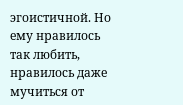эгоистичной. Но ему нравилось так любить, нравилось даже мучиться от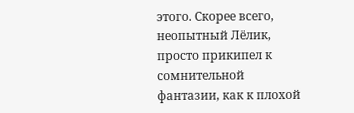этого. Скорее всего, неопытный Лёлик, просто прикипел к сомнительной фантазии, как к плохой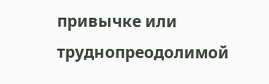привычке или труднопреодолимой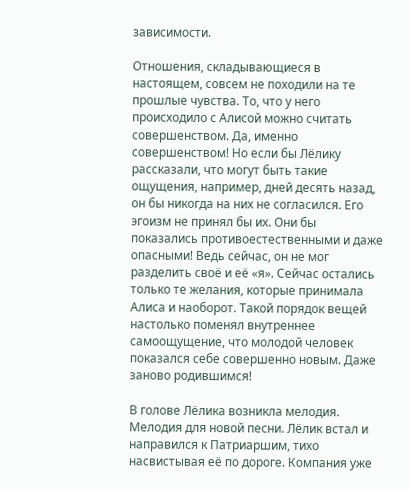зависимости.

Отношения, складывающиеся в настоящем, совсем не походили на те прошлые чувства. То, что у него происходило с Алисой можно считать совершенством. Да, именно совершенством! Но если бы Лёлику рассказали, что могут быть такие ощущения, например, дней десять назад, он бы никогда на них не согласился. Его эгоизм не принял бы их. Они бы показались противоестественными и даже опасными! Ведь сейчас, он не мог разделить своё и её «я». Сейчас остались только те желания, которые принимала Алиса и наоборот. Такой порядок вещей настолько поменял внутреннее самоощущение, что молодой человек показался себе совершенно новым. Даже заново родившимся!

В голове Лёлика возникла мелодия. Мелодия для новой песни. Лёлик встал и направился к Патриаршим, тихо насвистывая её по дороге. Компания уже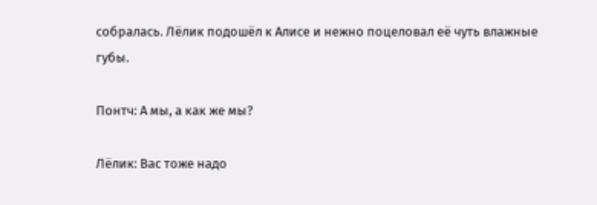собралась. Лёлик подошёл к Алисе и нежно поцеловал её чуть влажные губы.

Понтч: А мы, а как же мы?

Лёлик: Вас тоже надо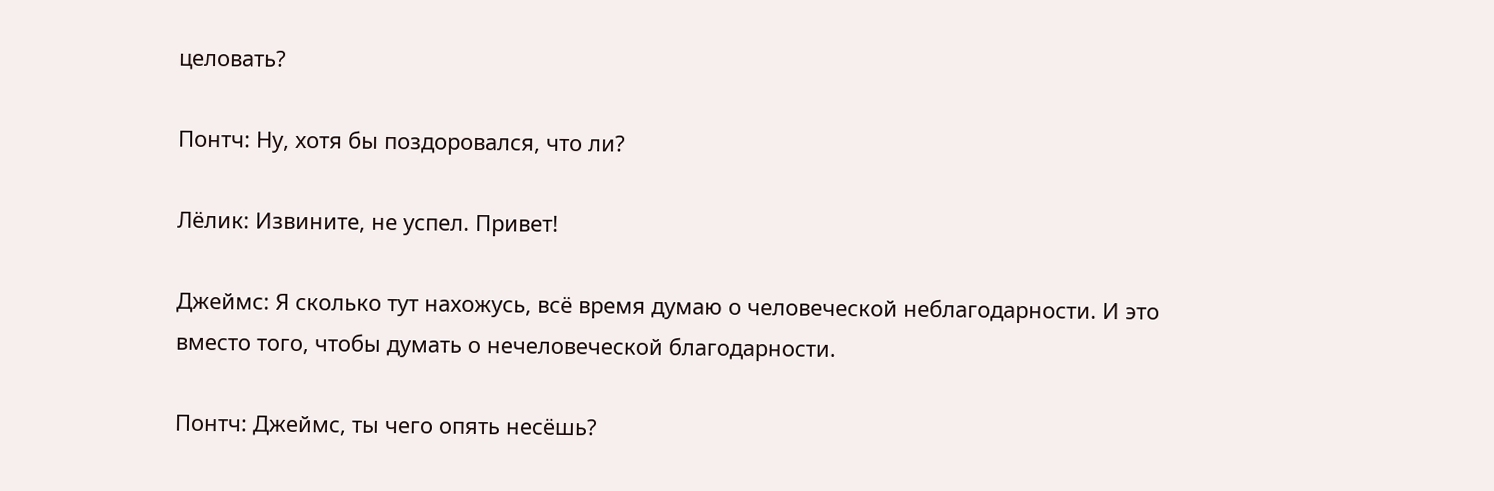целовать?

Понтч: Ну, хотя бы поздоровался, что ли?

Лёлик: Извините, не успел. Привет!

Джеймс: Я сколько тут нахожусь, всё время думаю о человеческой неблагодарности. И это вместо того, чтобы думать о нечеловеческой благодарности.

Понтч: Джеймс, ты чего опять несёшь?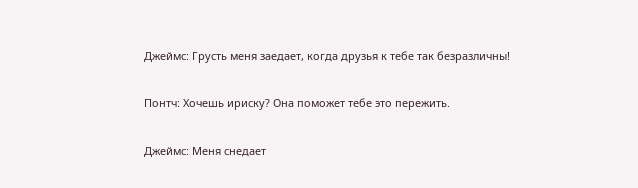Джеймс: Грусть меня заедает, когда друзья к тебе так безразличны!

Понтч: Хочешь ириску? Она поможет тебе это пережить.

Джеймс: Меня снедает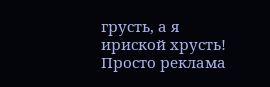грусть, а я ириской хрусть! Просто реклама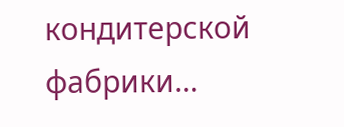кондитерской фабрики…